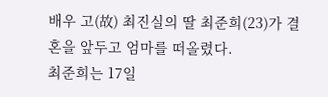배우 고(故) 최진실의 딸 최준희(23)가 결혼을 앞두고 엄마를 떠올렸다.
최준희는 17일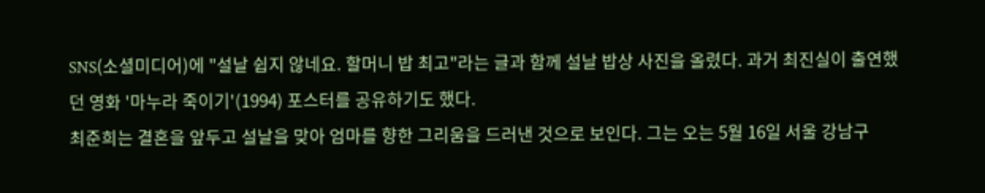SNS(소셜미디어)에 "설날 쉽지 않네요. 할머니 밥 최고"라는 글과 함께 설날 밥상 사진을 올렸다. 과거 최진실이 출연했던 영화 '마누라 죽이기'(1994) 포스터를 공유하기도 했다.
최준희는 결혼을 앞두고 설날을 맞아 엄마를 향한 그리움을 드러낸 것으로 보인다. 그는 오는 5월 16일 서울 강남구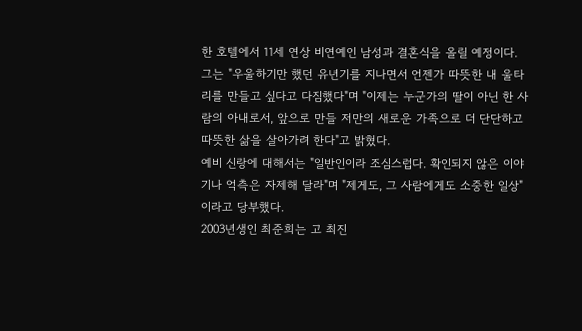한 호텔에서 11세 연상 비연예인 남성과 결혼식을 올릴 예정이다.
그는 "우울하기만 했던 유년기를 지나면서 언젠가 따뜻한 내 울타리를 만들고 싶다고 다짐했다"며 "이제는 누군가의 딸이 아닌 한 사람의 아내로서, 앞으로 만들 저만의 새로운 가족으로 더 단단하고 따뜻한 삶을 살아가려 한다"고 밝혔다.
예비 신랑에 대해서는 "일반인이라 조심스럽다. 확인되지 않은 이야기나 억측은 자제해 달라"며 "제게도, 그 사람에게도 소중한 일상"이라고 당부했다.
2003년생인 최준희는 고 최진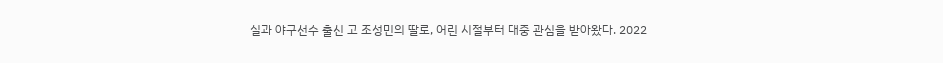실과 야구선수 출신 고 조성민의 딸로, 어린 시절부터 대중 관심을 받아왔다. 2022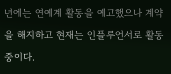년에는 연예계 활동을 예고했으나 계약을 해지하고 현재는 인플루언서로 활동 중이다.